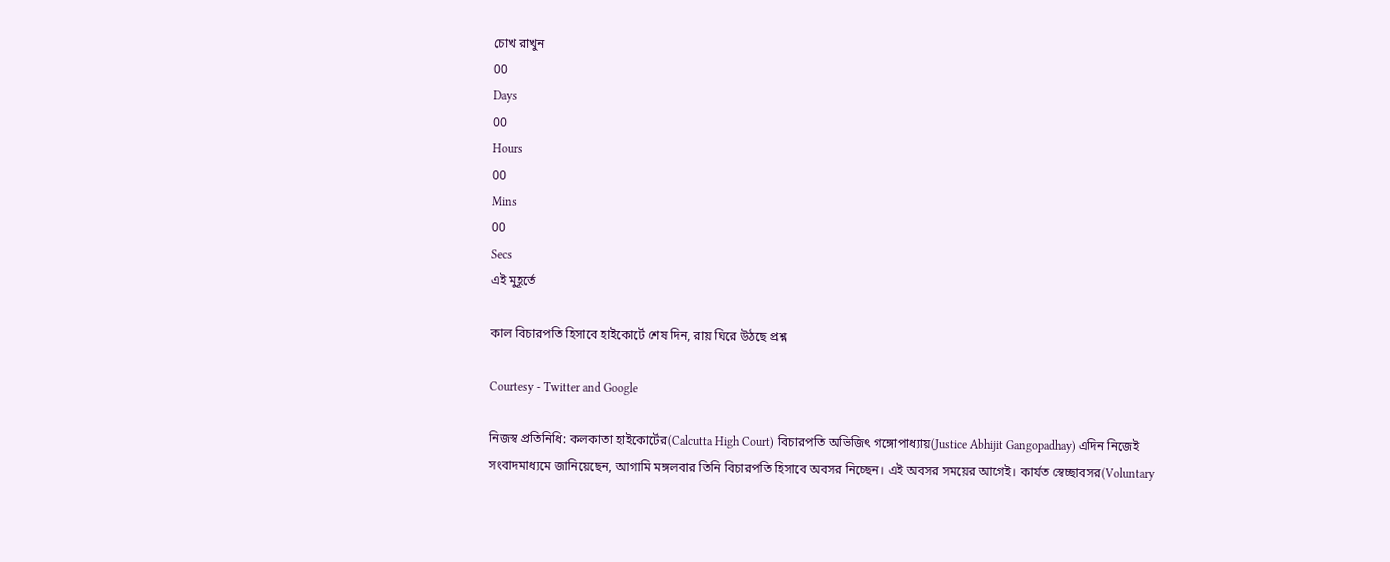চোখ রাখুন
00
Days
00
Hours
00
Mins
00
Secs
এই মুহূর্তে

কাল বিচারপতি হিসাবে হাইকোর্টে শেষ দিন, রায় ঘিরে উঠছে প্রশ্ন

Courtesy - Twitter and Google

নিজস্ব প্রতিনিধি: কলকাতা হাইকোর্টের(Calcutta High Court) বিচারপতি অভিজিৎ গঙ্গোপাধ্যায়(Justice Abhijit Gangopadhay) এদিন নিজেই সংবাদমাধ্যমে জানিয়েছেন, আগামি মঙ্গলবার তিনি বিচারপতি হিসাবে অবসর নিচ্ছেন। এই অবসর সময়ের আগেই। কার্যত স্বেচ্ছাবসর(Voluntary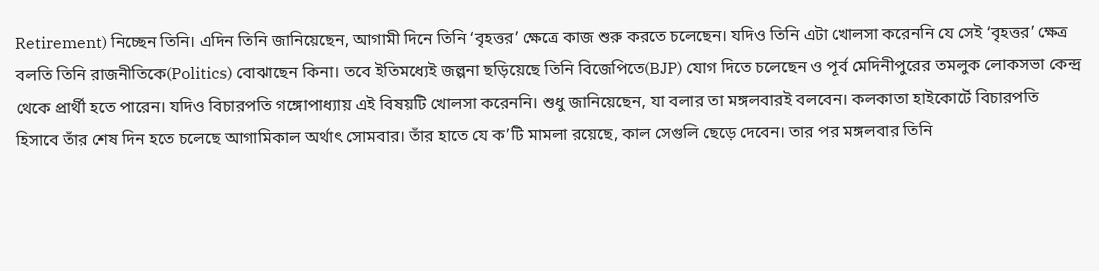Retirement) নিচ্ছেন তিনি। এদিন তিনি জানিয়েছেন, আগামী দিনে তিনি ‘বৃহত্তর’ ক্ষেত্রে কাজ শুরু করতে চলেছেন। যদিও তিনি এটা খোলসা করেননি যে সেই ‘বৃহত্তর’ ক্ষেত্র বলতি তিনি রাজনীতিকে(Politics) বোঝাছেন কিনা। তবে ইতিমধ্যেই জল্পনা ছড়িয়েছে তিনি বিজেপিতে(BJP) যোগ দিতে চলেছেন ও পূর্ব মেদিনীপুরের তমলুক লোকসভা কেন্দ্র থেকে প্রার্থী হতে পারেন। যদিও বিচারপতি গঙ্গোপাধ্যায় এই বিষয়টি খোলসা করেননি। শুধু জানিয়েছেন, যা বলার তা মঙ্গলবারই বলবেন। কলকাতা হাইকোর্টে বিচারপতি হিসাবে তাঁর শেষ দিন হতে চলেছে আগামিকাল অর্থাৎ সোমবার। তাঁর হাতে যে ক’টি মামলা রয়েছে, কাল সেগুলি ছেড়ে দেবেন। তার পর মঙ্গলবার তিনি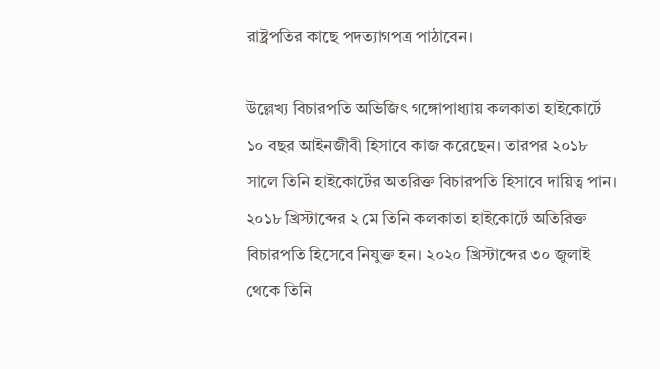রাষ্ট্রপতির কাছে পদত্যাগপত্র পাঠাবেন।

উল্লেখ্য বিচারপতি অভিজিৎ গঙ্গোপাধ্যায় কলকাতা হাইকোর্টে ১০ বছর আইনজীবী হিসাবে কাজ করেছেন। তারপর ২০১৮ সালে তিনি হাইকোর্টের অতরিক্ত বিচারপতি হিসাবে দায়িত্ব পান। ২০১৮ খ্রিস্টাব্দের ২ মে তিনি কলকাতা হাইকোর্টে অতিরিক্ত বিচারপতি হিসেবে নিযুক্ত হন। ২০২০ খ্রিস্টাব্দের ৩০ জুলাই থেকে তিনি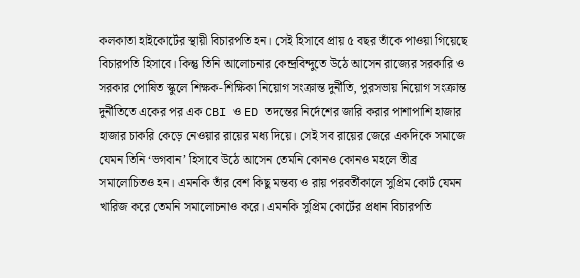কলকাতা হাইকোর্টের স্থায়ী বিচারপতি হন। সেই হিসাবে প্রায় ৫ বছর তাঁকে পাওয়া গিয়েছে বিচারপতি হিসাবে। কিন্তু তিনি আলোচনার কেন্দ্রবিন্দুতে উঠে আসেন রাজ্যের সরকারি ও সরকার পোষিত স্কুলে শিক্ষক-শিক্ষিকা নিয়োগ সংক্রান্ত দুর্নীতি, পুরসভায় নিয়োগ সংক্রান্ত দুর্নীতিতে একের পর এক CBI ও ED তদন্তের নির্দেশের জারি করার পাশাপাশি হাজার হাজার চাকরি কেড়ে নেওয়ার রায়ের মধ্য দিয়ে। সেই সব রায়ের জেরে একদিকে সমাজে যেমন তিনি ‘ভগবান’ হিসাবে উঠে আসেন তেমনি কোনও কোনও মহলে তীব্র সমালোচিতও হন। এমনকি তাঁর বেশ কিছু মন্তব্য ও রায় পরবর্তীকালে সুপ্রিম কোর্ট যেমন খারিজ করে তেমনি সমালোচনাও করে। এমনকি সুপ্রিম কোর্টের প্রধান বিচারপতি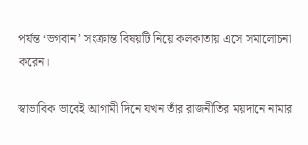পর্যন্ত ‘ভগবান’ সংক্রান্ত বিষয়টি নিয়ে কলকাতায় এসে সমালোচনা করেন।

স্বাভাবিক ভাবেই আগামী দিনে যখন তাঁর রাজনীতির ময়দানে নামার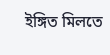ইঙ্গিত মিলতে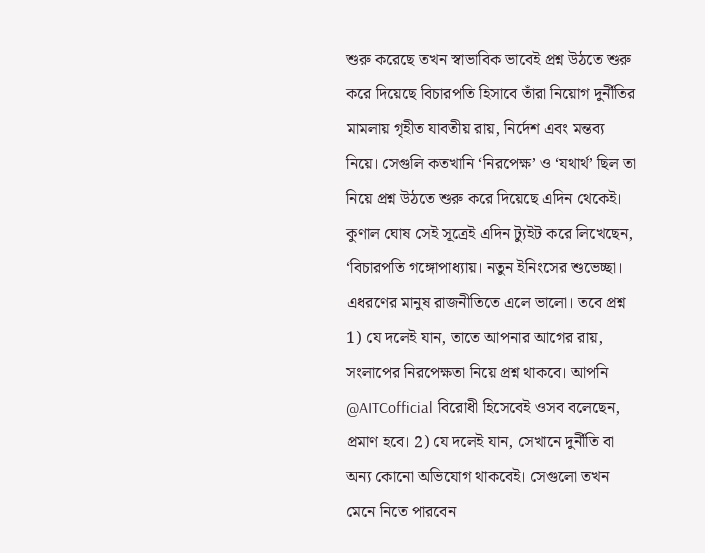শুরু করেছে তখন স্বাভাবিক ভাবেই প্রশ্ন উঠতে শুরু করে দিয়েছে বিচারপতি হিসাবে তাঁরা নিয়োগ দুর্নীতির মামলায় গৃহীত যাবতীয় রায়, নির্দেশ এবং মন্তব্য নিয়ে। সেগুলি কতখানি ‘নিরপেক্ষ’ ও ‘যথার্থ’ ছিল তা নিয়ে প্রশ্ন উঠতে শুরু করে দিয়েছে এদিন থেকেই। কুণাল ঘোষ সেই সূত্রেই এদিন ট্যুইট করে লিখেছেন, ‘বিচারপতি গঙ্গোপাধ্যায়। নতুন ইনিংসের শুভেচ্ছা। এধরণের মানুষ রাজনীতিতে এলে ভালো। তবে প্রশ্ন 1) যে দলেই যান, তাতে আপনার আগের রায়, সংলাপের নিরপেক্ষতা নিয়ে প্রশ্ন থাকবে। আপনি @AITCofficial বিরোধী হিসেবেই ওসব বলেছেন, প্রমাণ হবে। 2) যে দলেই যান, সেখানে দুর্নীতি বা অন্য কোনো অভিযোগ থাকবেই। সেগুলো তখন মেনে নিতে পারবেন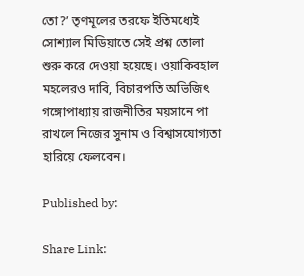তো?’ তৃণমূলের তরফে ইতিমধ্যেই সোশ্যাল মিডিয়াতে সেই প্রশ্ন তোলা শুরু করে দেওয়া হয়েছে। ওয়াকিবহাল মহলেরও দাবি, বিচারপতি অভিজিৎ গঙ্গোপাধ্যায় রাজনীতির ময়সানে পা রাখলে নিজের সুনাম ও বিশ্বাসযোগ্যতা হারিয়ে ফেলবেন।

Published by:

Share Link: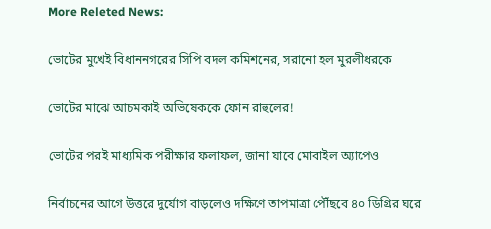More Releted News:

ভোটের মুখেই বিধাননগরের সিপি বদল কমিশনের, সরানো হল মুরলীধরকে

ভোটের মাঝে আচমকাই অভিষেককে ফোন রাহুলের!

ভোটের পরই মাধ্যমিক পরীক্ষার ফলাফল, জানা যাবে মোবাইল অ্যাপেও

নির্বাচনের আগে উত্তরে দুর্যোগ বাড়লেও দক্ষিণে তাপমাত্রা পৌঁছবে ৪০ ডিগ্রির ঘরে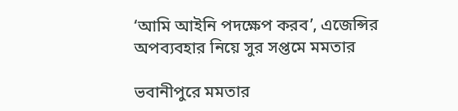‘আমি আইনি পদক্ষেপ করব’, এজেন্সির অপব্যবহার নিয়ে সুর সপ্তমে মমতার

ভবানীপুরে মমতার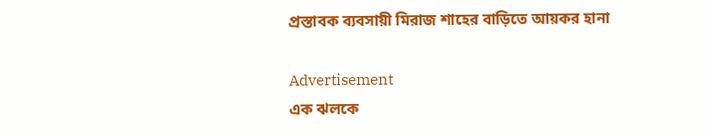প্রস্তাবক ব্যবসায়ী মিরাজ শাহের বাড়িতে আয়কর হানা

Advertisement
এক ঝলকে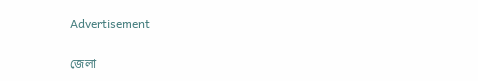Advertisement

জেলা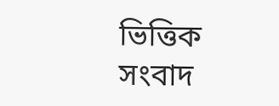ভিত্তিক সংবাদ